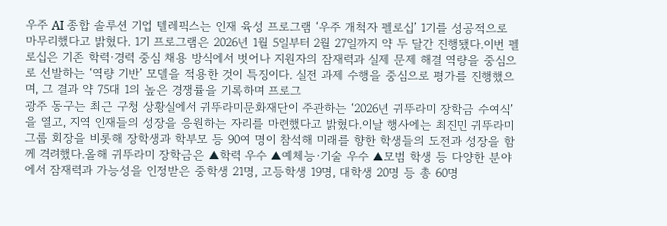우주 AI 종합 솔루션 기업 텔레픽스는 인재 육성 프로그램 ‘우주 개척자 펠로십’ 1기를 성공적으로 마무리했다고 밝혔다. 1기 프로그램은 2026년 1월 5일부터 2월 27일까지 약 두 달간 진행됐다.이번 펠로십은 기존 학력·경력 중심 채용 방식에서 벗어나 지원자의 잠재력과 실제 문제 해결 역량을 중심으로 선발하는 ‘역량 기반’ 모델을 적용한 것이 특징이다. 실전 과제 수행을 중심으로 평가를 진행했으며, 그 결과 약 75대 1의 높은 경쟁률을 기록하며 프로그
광주 동구는 최근 구청 상황실에서 귀뚜라미문화재단이 주관하는 ‘2026년 귀뚜라미 장학금 수여식’을 열고, 지역 인재들의 성장을 응원하는 자리를 마련했다고 밝혔다.이날 행사에는 최진민 귀뚜라미그룹 회장을 비롯해 장학생과 학부모 등 90여 명이 참석해 미래를 향한 학생들의 도전과 성장을 함께 격려했다.올해 귀뚜라미 장학금은 ▲학력 우수 ▲예체능·기술 우수 ▲모범 학생 등 다양한 분야에서 잠재력과 가능성을 인정받은 중학생 21명, 고등학생 19명, 대학생 20명 등 총 60명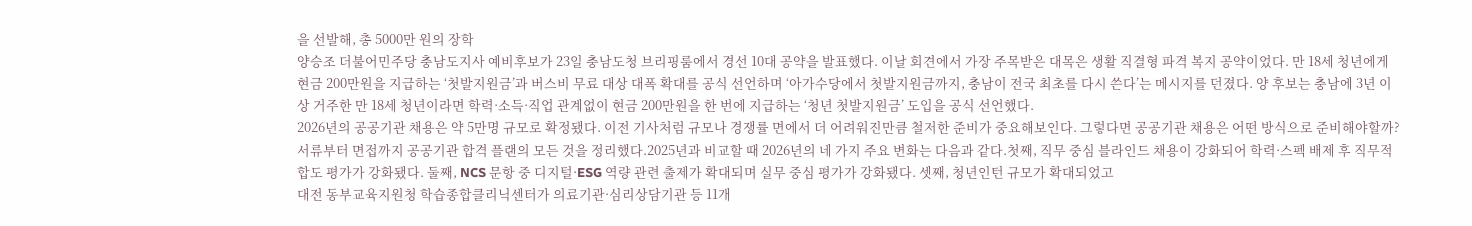을 선발해, 총 5000만 원의 장학
양승조 더불어민주당 충남도지사 예비후보가 23일 충남도청 브리핑룸에서 경선 10대 공약을 발표했다. 이날 회견에서 가장 주목받은 대목은 생활 직결형 파격 복지 공약이었다. 만 18세 청년에게 현금 200만원을 지급하는 ‘첫발지원금’과 버스비 무료 대상 대폭 확대를 공식 선언하며 ‘아가수당에서 첫발지원금까지, 충남이 전국 최초를 다시 쓴다’는 메시지를 던졌다. 양 후보는 충남에 3년 이상 거주한 만 18세 청년이라면 학력·소득·직업 관계없이 현금 200만원을 한 번에 지급하는 ‘청년 첫발지원금’ 도입을 공식 선언했다.
2026년의 공공기관 채용은 약 5만명 규모로 확정됐다. 이전 기사처럼 규모나 경쟁률 면에서 더 어려워진만큼 철저한 준비가 중요해보인다. 그렇다면 공공기관 채용은 어떤 방식으로 준비해야할까? 서류부터 면접까지 공공기관 합격 플랜의 모든 것을 정리했다.2025년과 비교할 때 2026년의 네 가지 주요 변화는 다음과 같다.첫째, 직무 중심 블라인드 채용이 강화되어 학력·스펙 배제 후 직무적합도 평가가 강화됐다. 둘째, NCS 문항 중 디지털·ESG 역량 관련 출제가 확대되며 실무 중심 평가가 강화됐다. 셋째, 청년인턴 규모가 확대되었고
대전 동부교육지원청 학습종합클리닉센터가 의료기관·심리상담기관 등 11개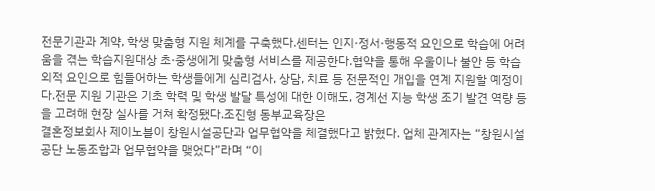전문기관과 계약, 학생 맞춤형 지원 체계를 구축했다.센터는 인지·정서·행동적 요인으로 학습에 어려움을 겪는 학습지원대상 초·중생에게 맞춤형 서비스를 제공한다.협약을 통해 우울이나 불안 등 학습 외적 요인으로 힘들어하는 학생들에게 심리검사, 상담, 치료 등 전문적인 개입을 연계 지원할 예정이다.전문 지원 기관은 기초 학력 및 학생 발달 특성에 대한 이해도, 경계선 지능 학생 조기 발견 역량 등을 고려해 현장 실사를 거쳐 확정됐다.조진형 동부교육장은
결혼정보회사 제이노블이 창원시설공단과 업무협약을 체결했다고 밝혔다. 업체 관계자는 “창원시설공단 노동조합과 업무협약을 맺었다”라며 “이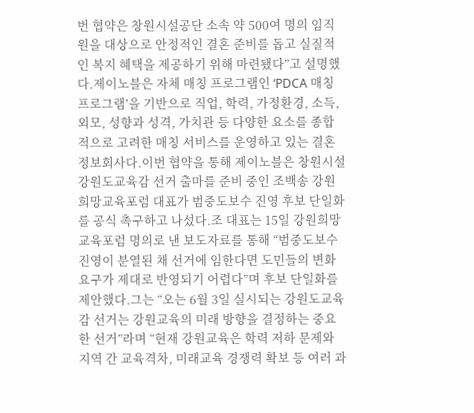번 협약은 창원시설공단 소속 약 500여 명의 임직원을 대상으로 안정적인 결혼 준비를 돕고 실질적인 복지 혜택을 제공하기 위해 마련됐다”고 설명했다.제이노블은 자체 매칭 프로그램인 ‘PDCA 매칭 프로그램’을 기반으로 직업, 학력, 가정환경, 소득, 외모, 성향과 성격, 가치관 등 다양한 요소를 종합적으로 고려한 매칭 서비스를 운영하고 있는 결혼정보회사다.이번 협약을 통해 제이노블은 창원시설
강원도교육감 선거 출마를 준비 중인 조백송 강원희망교육포럼 대표가 범중도보수 진영 후보 단일화를 공식 촉구하고 나섰다.조 대표는 15일 강원희망교육포럼 명의로 낸 보도자료를 통해 “범중도보수 진영이 분열된 채 선거에 임한다면 도민들의 변화 요구가 제대로 반영되기 어렵다”며 후보 단일화를 제안했다.그는 “오는 6월 3일 실시되는 강원도교육감 선거는 강원교육의 미래 방향을 결정하는 중요한 선거”라며 “현재 강원교육은 학력 저하 문제와 지역 간 교육격차, 미래교육 경쟁력 확보 등 여러 과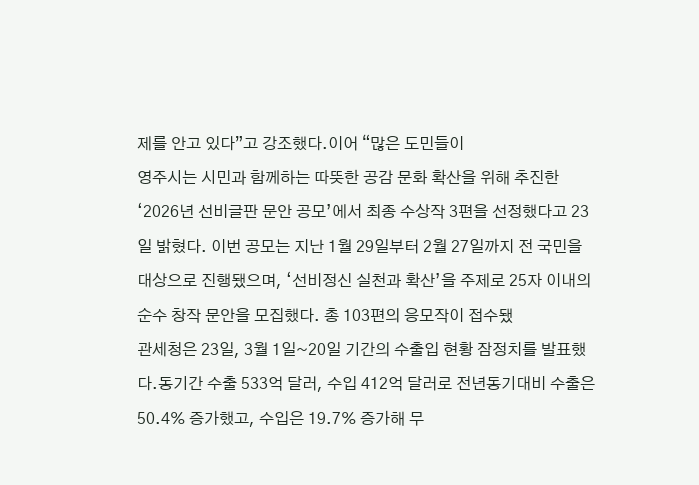제를 안고 있다”고 강조했다.이어 “많은 도민들이
영주시는 시민과 함께하는 따뜻한 공감 문화 확산을 위해 추진한 ‘2026년 선비글판 문안 공모’에서 최종 수상작 3편을 선정했다고 23일 밝혔다. 이번 공모는 지난 1월 29일부터 2월 27일까지 전 국민을 대상으로 진행됐으며, ‘선비정신 실천과 확산’을 주제로 25자 이내의 순수 창작 문안을 모집했다. 총 103편의 응모작이 접수됐
관세청은 23일, 3월 1일~20일 기간의 수출입 현황 잠정치를 발표했다.동기간 수출 533억 달러, 수입 412억 달러로 전년동기대비 수출은 50.4% 증가했고, 수입은 19.7% 증가해 무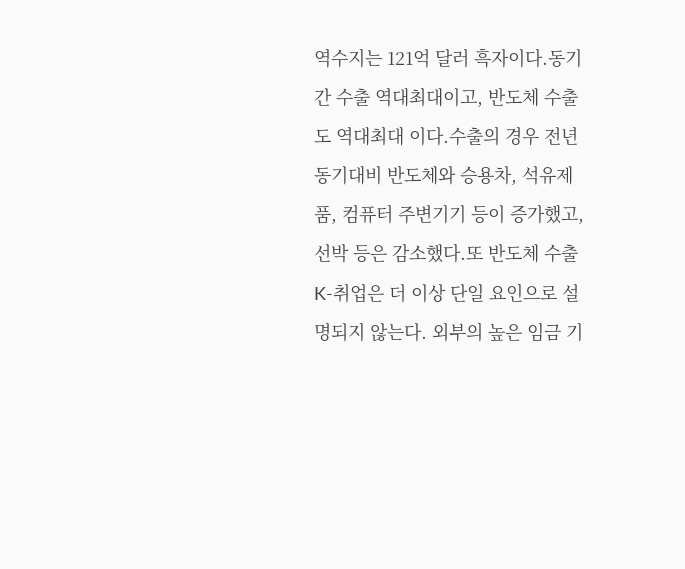역수지는 121억 달러 흑자이다.동기간 수출 역대최대이고, 반도체 수출도 역대최대 이다.수출의 경우 전년동기대비 반도체와 승용차, 석유제품, 컴퓨터 주변기기 등이 증가했고, 선박 등은 감소했다.또 반도체 수출
K-취업은 더 이상 단일 요인으로 설명되지 않는다. 외부의 높은 임금 기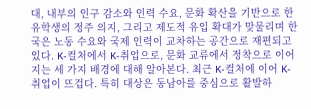대, 내부의 인구 감소와 인력 수요, 문화 확산을 기반으로 한 유학생의 정주 의지, 그리고 제도적 유입 확대가 맞물리며 한국은 노동 수요와 국제 인력이 교차하는 공간으로 재편되고 있다. K-컬처에서 K-취업으로, 문화 교류에서 정착으로 이어지는 세 가지 배경에 대해 알아본다. 최근 K-컬처에 이어 K-취업이 뜨겁다. 특히 대상은 동남아를 중심으로 활발하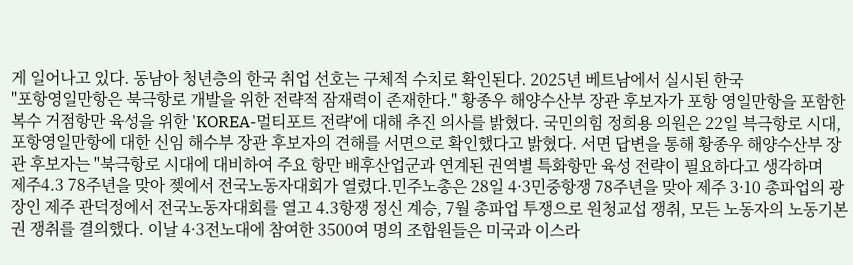게 일어나고 있다. 동남아 청년층의 한국 취업 선호는 구체적 수치로 확인된다. 2025년 베트남에서 실시된 한국
"포항영일만항은 북극항로 개발을 위한 전략적 잠재력이 존재한다." 황종우 해양수산부 장관 후보자가 포항 영일만항을 포함한 복수 거점항만 육성을 위한 'KOREA-멀티포트 전략'에 대해 추진 의사를 밝혔다. 국민의힘 정희용 의원은 22일 븍극항로 시대, 포항영일만항에 대한 신임 해수부 장관 후보자의 견해를 서면으로 확인했다고 밝혔다. 서면 답변을 통해 황종우 해양수산부 장관 후보자는 "북극항로 시대에 대비하여 주요 항만 배후산업군과 연계된 권역별 특화항만 육성 전략이 필요하다고 생각하며
제주4.3 78주년을 맞아 젲에서 전국노동자대회가 열렸다.민주노총은 28일 4·3민중항쟁 78주년을 맞아 제주 3·10 총파업의 광장인 제주 관덕정에서 전국노동자대회를 열고 4.3항쟁 정신 계승, 7월 총파업 투쟁으로 원청교섭 쟁취, 모든 노동자의 노동기본권 쟁취를 결의했다. 이날 4·3전노대에 참여한 3500여 명의 조합원들은 미국과 이스라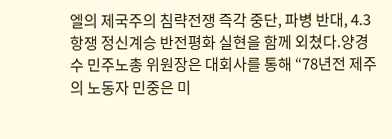엘의 제국주의 침략전쟁 즉각 중단, 파병 반대, 4.3항쟁 정신계승 반전평화 실현을 함께 외쳤다.양경수 민주노총 위원장은 대회사를 통해 “78년전 제주의 노동자 민중은 미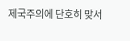제국주의에 단호히 맞서